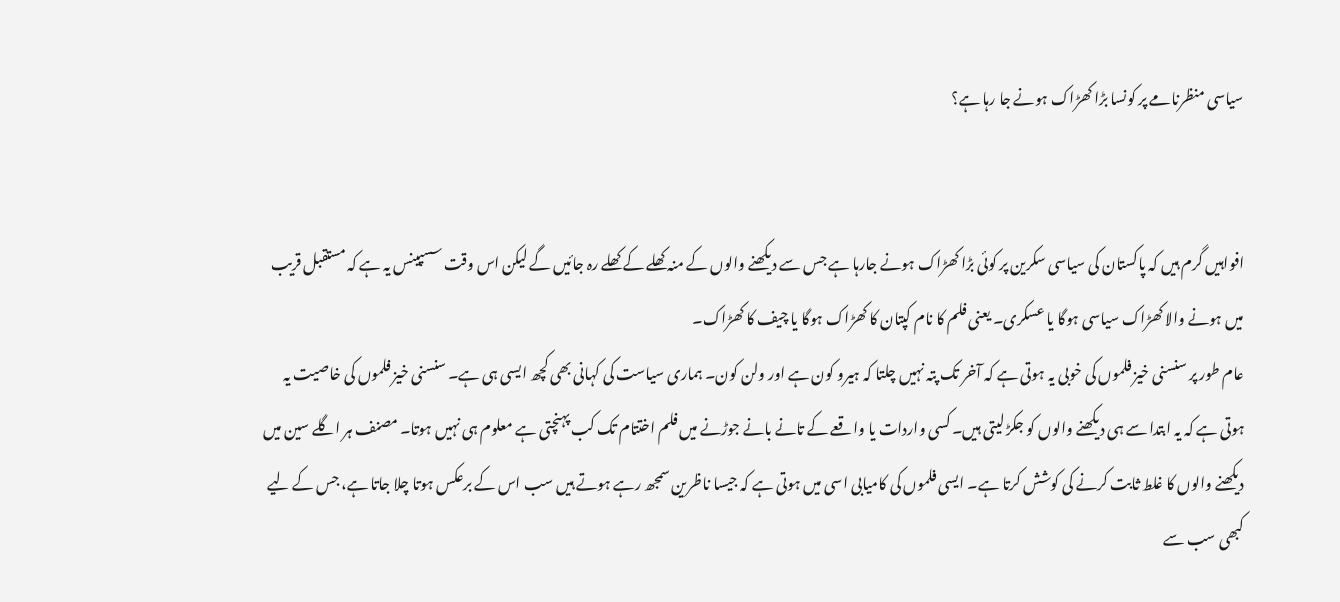سیاسی منظرنامے پر کونسا بڑا کھڑاک ہونے جا رہا ہے؟


افواہیں گرم ہیں کہ پاکستان کی سیاسی سکرین پر کوئی بڑا کھڑاک ہونے جارہا ہے جس سے دیکھنے والوں کے منہ کھلے کے کھلے رہ جائیں گے لیکن اس وقت سسپینس یہ ہے کہ مستقبل قریب میں ہونے والا کھڑاک سیاسی ہوگا یا عسکری۔ یعنی فلم کا نام کپتان کا کھڑاک ہوگا یا چیف کا کھڑاک۔
عام طور پر سنسنی خیز فلموں کی خوبی یہ ہوتی ہے کہ آخر تک پتہ نہیں چلتا کہ ہیرو کون ہے اور ولن کون۔ ہماری سیاست کی کہانی بھی کچھ ایسی ہی ہے۔ سنسنی خیز فلموں کی خاصیت یہ ہوتی ہے کہ یہ ابتدا سے ہی دیکھنے والوں کو جکڑ لیتی ہیں۔ کسی واردات یا واقعے کے تانے بانے جوڑنے میں فلم اختتام تک کب پہنچتی ہے معلوم ہی نہیں ہوتا۔ مصنف ہر اگلے سین میں دیکھنے والوں کا غلط ثابت کرنے کی کوشش کرتا ہے۔ ایسی فلموں کی کامیابی اسی میں ہوتی ہے کہ جیسا ناظرین سمجھ رہے ہوتے ہیں سب اس کے برعکس ہوتا چلا جاتا ہے، جس کے لیے کبھی سب سے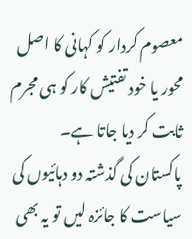معصوم کردار کو کہانی کا اصل محور یا خود تفتیش کار کو ہی مجرم ثابت کر دیا جاتا ہے۔
پاکستان کی گذشتہ دو دہائیوں کی سیاست کا جائزہ لیں تو یہ بھی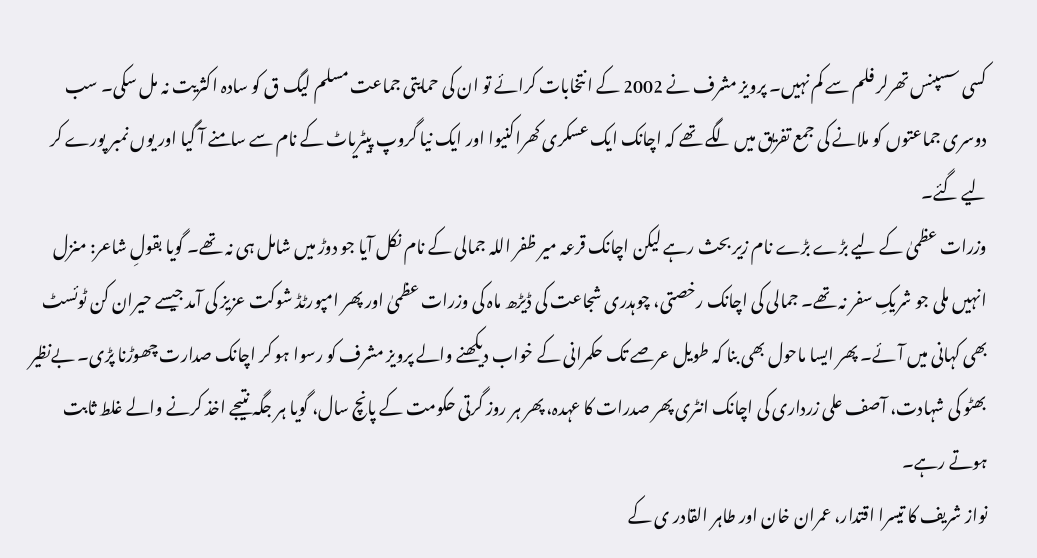کسی سسپنس تھرلر فلم سے کم نہیں۔ پرویز مشرف نے 2002 کے انتخابات کرائے تو ان کی حمایتی جماعت مسلم لیگ ق کو سادہ اکثریت نہ مل سکی۔ سب دوسری جماعتوں کو ملانے کی جمع تفریق میں لگے تھے کہ اچانک ایک عسکری کھراکنیوا اور ایک نیا گروپ پیٹریاٹ کے نام سے سامنے آ گیا اور یوں نمبر پورے کر لیے گئے۔
وزرات عظمیٰ کے لیے بڑے بڑے نام زیر بحث رہے لیکن اچانک قرعہ میر ظفر اللہ جمالی کے نام نکل آیا جو دوڑ میں شامل ہی نہ تھے۔ گویا بقولِ شاعر: منزل انہیں ملی جو شریکِ سفر نہ تھے۔ جمالی کی اچانک رخصتی، چوہدری شجاعت کی ڈیڑھ ماہ کی وزرات عظمیٰ اور پھر امپورٹڈ شوکت عزیز کی آمد جیسے حیران کن ٹوئسٹ بھی کہانی میں آئے۔ پھر ایسا ماحول بھی بنا کہ طویل عرصے تک حکمرانی کے خواب دیکھنے والے پرویز مشرف کو رسوا ہو کر اچانک صدارت چھوڑنا پڑی۔ بےنظیر بھٹو کی شہادت، آصف علی زرداری کی اچانک انٹری پھر صدرات کا عہدہ، پھر ہر روز گرتی حکومت کے پانچ سال، گویا ہر جگہ نتیجے اخذ کرنے والے غلط ثابت ہوتے رہے۔
نواز شریف کا تیسرا اقتدار، عمران خان اور طاہر القادر ی کے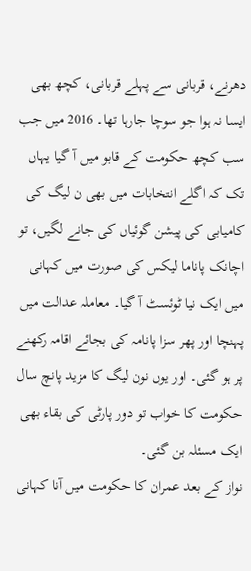دھرنے، قربانی سے پہلے قربانی، کچھ بھی ایسا نہ ہوا جو سوچا جارہا تھا۔ 2016 میں جب سب کچھ حکومت کے قابو میں آ گیا یہاں تک کہ اگلے انتخابات میں بھی ن لیگ کی کامیابی کی پیشن گوئیاں کی جانے لگیں، تو اچانک پاناما لیکس کی صورت میں کہانی میں ایک نیا ٹوئسٹ آ گیا۔ معاملہ عدالت میں پہنچا اور پھر سزا پانامہ کی بجائے اقامہ رکھنے پر ہو گئی۔ اور یوں نون لیگ کا مزید پانچ سال حکومت کا خواب تو دور پارٹی کی بقاء بھی ایک مسئلہ بن گئی۔
نواز کے بعد عمران کا حکومت میں آنا کہانی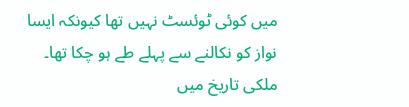میں کوئی ٹوئسٹ نہیں تھا کیونکہ ایسا نواز کو نکالنے سے پہلے طے ہو چکا تھا۔ ملکی تاریخ میں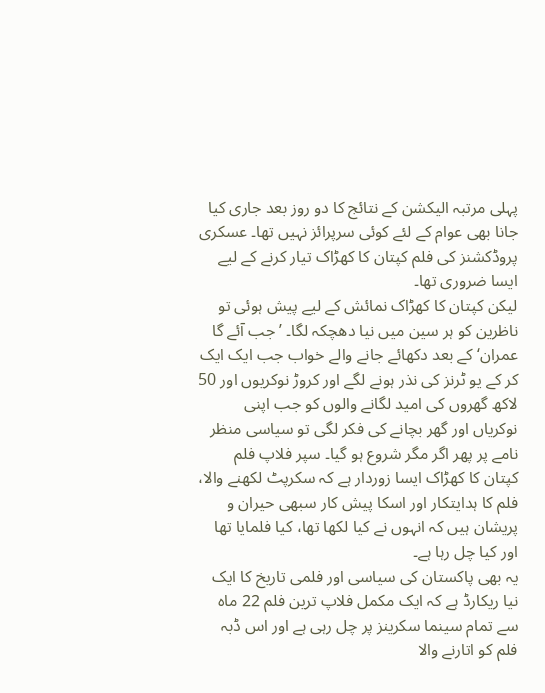پہلی مرتبہ الیکشن کے نتائج کا دو روز بعد جاری کیا جانا بھی عوام کے لئے کوئی سرپرائز نہیں تھا۔ عسکری پروڈکشنز کی فلم کپتان کا کھڑاک تیار کرنے کے لیے ایسا ضروری تھا۔
لیکن کپتان کا کھڑاک نمائش کے لیے پیش ہوئی تو ناظرین کو ہر سین میں نیا دھچکہ لگا۔ ’جب آئے گا عمران‘ کے بعد دکھائے جانے والے خواب جب ایک ایک کر کے یو ٹرنز کی نذر ہونے لگے اور کروڑ نوکریوں اور 50 لاکھ گھروں کی امید لگانے والوں کو جب اپنی نوکریاں اور گھر بچانے کی فکر لگی تو سیاسی منظر نامے پر پھر اگر مگر شروع ہو گیا۔ سپر فلاپ فلم کپتان کا کھڑاک ایسا زوردار ہے کہ سکرپٹ لکھنے والا، فلم کا ہدایتکار اور اسکا پیش کار سبھی حیران و پریشان ہیں کہ انہوں نے کیا لکھا تھا، کیا فلمایا تھا اور کیا چل رہا ہے۔
یہ بھی پاکستان کی سیاسی اور فلمی تاریخ کا ایک نیا ریکارڈ ہے کہ ایک مکمل فلاپ ترین فلم 22 ماہ سے تمام سینما سکرینز پر چل رہی ہے اور اس ڈبہ فلم کو اتارنے والا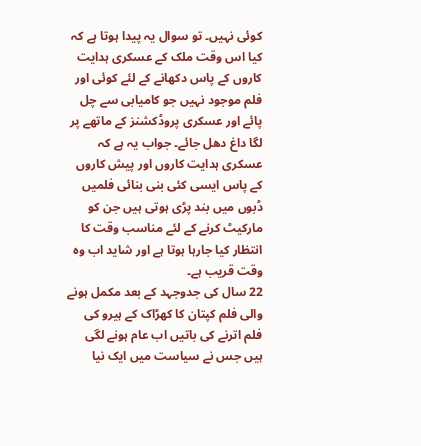کوئی نہیں۔ تو سوال یہ پیدا ہوتا ہے کہ کیا اس وقت ملک کے عسکری ہدایت کاروں کے پاس دکھانے کے لئے کوئی اور فلم موجود نہیں جو کامیابی سے چل پائے اور عسکری پروڈکشنز کے ماتھے پر لگا داغ دھل جائے۔ جواب یہ ہے کہ عسکری ہدایت کاروں اور پیش کاروں کے پاس ایسی کئی بنی بنائی فلمیں ڈبوں میں بند پڑی ہوتی ہیں جن کو مارکیٹ کرنے کے لئے مناسب وقت کا انتظار کیا جارہا ہوتا ہے اور شاید اب وہ وقت قریب ہے۔
22 سال کی جدوجہد کے بعد مکمل ہونے والی فلم کپتان کا کھڑاک کے ہیرو کی فلم اترنے کی باتیں اب عام ہونے لگی ہیں جس نے سیاست میں ایک نیا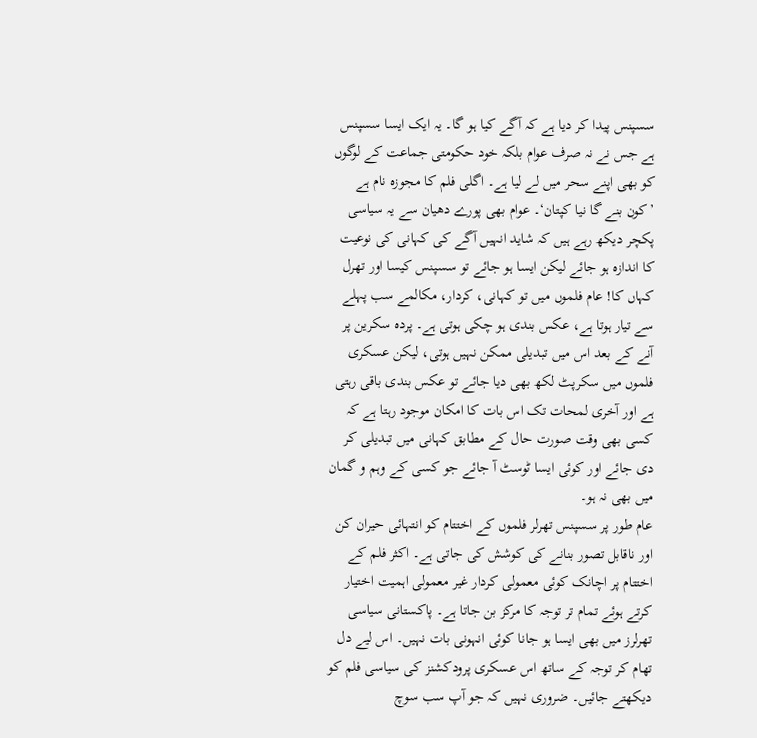سسپنس پیدا کر دیا ہے کہ آگے کیا ہو گا۔ یہ ایک ایسا سسپنس ہے جس نے نہ صرف عوام بلکہ خود حکومتی جماعت کے لوگوں کو بھی اپنے سحر میں لے لیا ہے۔ اگلی فلم کا مجوزہ نام ہے ’کون بنے گا نیا کپتان‘۔ عوام بھی پورے دھیان سے یہ سیاسی پکچر دیکھ رہے ہیں کہ شاید انہیں آگے کی کہانی کی نوعیت کا اندازہ ہو جائے لیکن ایسا ہو جائے تو سسپنس کیسا اور تھرل کہاں کا! عام فلموں میں تو کہانی، کردار، مکالمے سب پہلے سے تیار ہوتا ہے، عکس بندی ہو چکی ہوتی ہے۔ پردہ سکرین پر آنے کے بعد اس میں تبدیلی ممکن نہیں ہوتی، لیکن عسکری فلموں میں سکرپٹ لکھ بھی دیا جائے تو عکس بندی باقی رہتی ہے اور آخری لمحات تک اس بات کا امکان موجود رہتا ہے کہ کسی بھی وقت صورت حال کے مطابق کہانی میں تبدیلی کر دی جائے اور کوئی ایسا ٹوسٹ آ جائے جو کسی کے وہم و گمان میں بھی نہ ہو۔
عام طور پر سسپنس تھرلر فلموں کے اختتام کو انتہائی حیران کن اور ناقابل تصور بنانے کی کوشش کی جاتی ہے۔ اکثر فلم کے اختتام پر اچانک کوئی معمولی کردار غیر معمولی اہمیت اختیار کرتے ہوئے تمام تر توجہ کا مرکز بن جاتا ہے۔ پاکستانی سیاسی تھرلرز میں بھی ایسا ہو جانا کوئی انہونی بات نہیں۔ اس لیے دل تھام کر توجہ کے ساتھ اس عسکری پرودکشنز کی سیاسی فلم کو دیکھتے جائیں۔ ضروری نہیں کہ جو آپ سب سوچ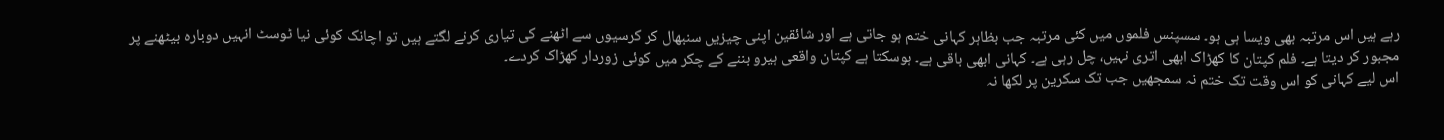رہے ہیں اس مرتبہ بھی ویسا ہی ہو۔ سسپنس فلموں میں کئی مرتبہ جب بظاہر کہانی ختم ہو جاتی ہے اور شائقین اپنی چیزیں سنبھال کر کرسیوں سے اٹھنے کی تیاری کرنے لگتے ہیں تو اچانک کوئی نیا ٹوسٹ انہیں دوبارہ بیٹھنے پر مجبور کر دیتا ہے۔ فلم کپتان کا کھڑاک ابھی اتری نہیں، چل رہی ہے۔ کہانی ابھی باقی ہے۔ ہوسکتا ہے کپتان واقعی ہیرو بننے کے چکر میں کوئی زوردار کھڑاک کردے۔
اس لیے کہانی کو اس وقت تک ختم نہ سمجھیں جب تک سکرین پر لکھا نہ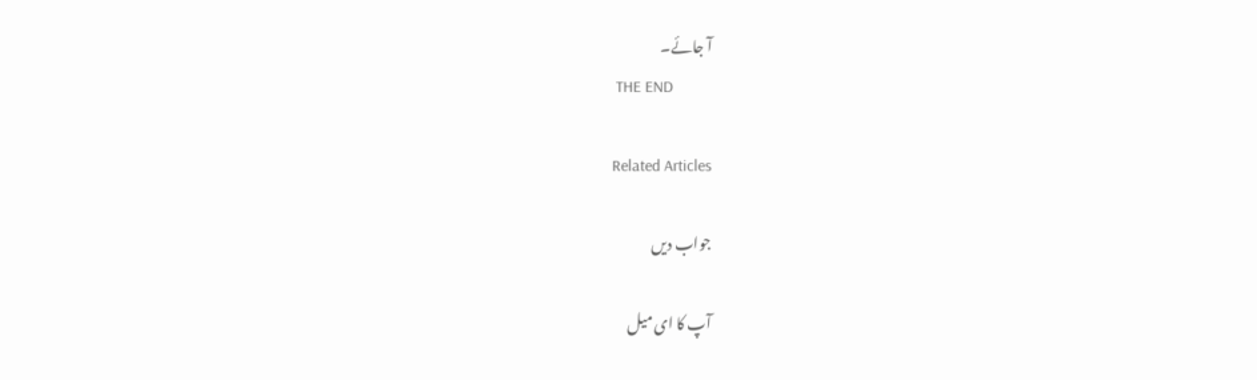آ جائے۔
 THE END

Related Articles

جواب دیں

آپ کا ای میل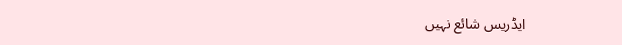ایڈریس شائع نہیں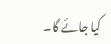کیا جائے گا۔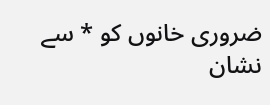ضروری خانوں کو * سے نشان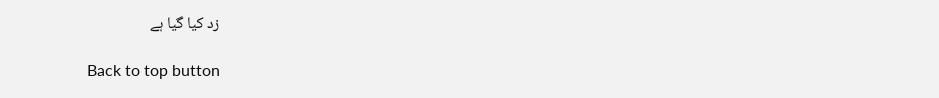زد کیا گیا ہے

Back to top button